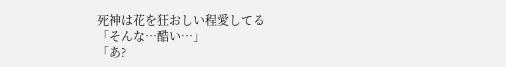死神は花を狂おしい程愛してる
「そんな…酷い…」
「あ?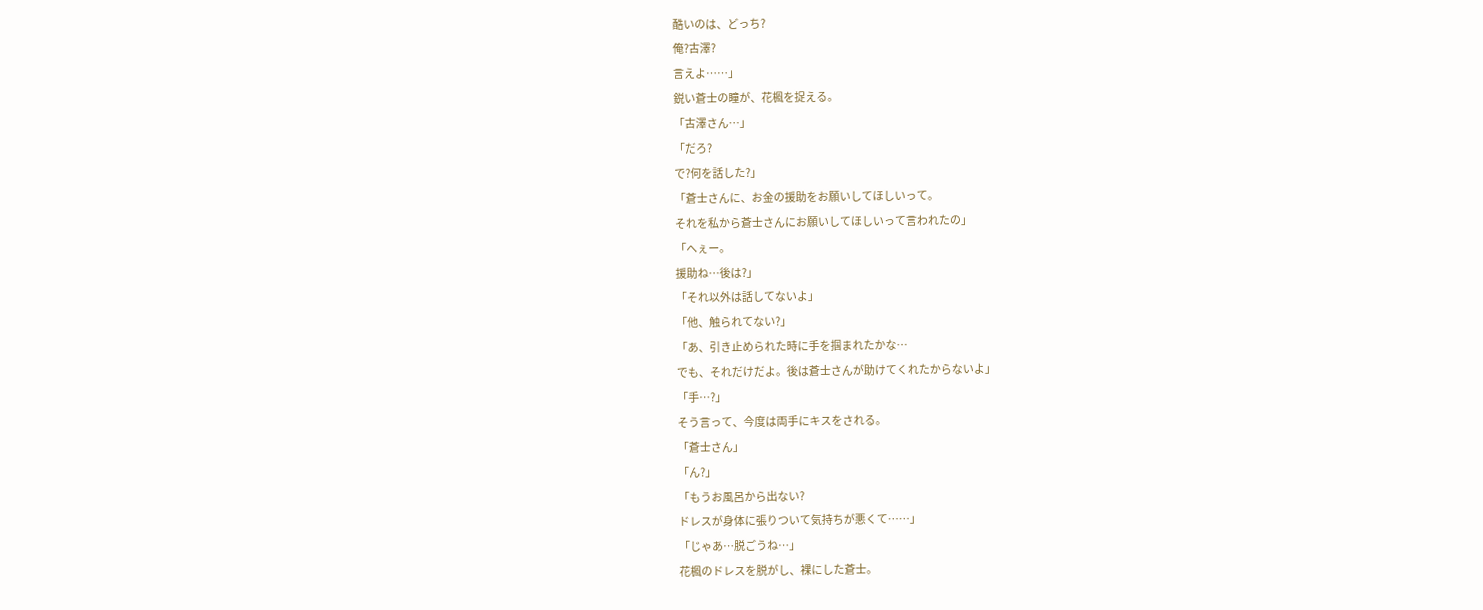酷いのは、どっち?
俺?古澤?
言えよ……」
鋭い蒼士の瞳が、花楓を捉える。
「古澤さん…」
「だろ?
で?何を話した?」
「蒼士さんに、お金の援助をお願いしてほしいって。
それを私から蒼士さんにお願いしてほしいって言われたの」
「へぇー。
援助ね…後は?」
「それ以外は話してないよ」
「他、触られてない?」
「あ、引き止められた時に手を掴まれたかな…
でも、それだけだよ。後は蒼士さんが助けてくれたからないよ」
「手…?」
そう言って、今度は両手にキスをされる。
「蒼士さん」
「ん?」
「もうお風呂から出ない?
ドレスが身体に張りついて気持ちが悪くて……」
「じゃあ…脱ごうね…」
花楓のドレスを脱がし、裸にした蒼士。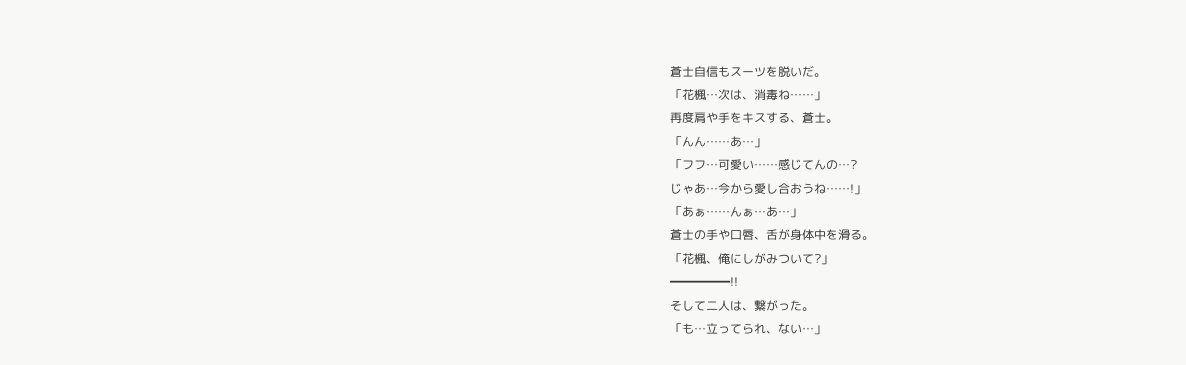蒼士自信もスーツを脱いだ。
「花楓…次は、消毒ね……」
再度肩や手をキスする、蒼士。
「んん……あ…」
「フフ…可愛い……感じてんの…?
じゃあ…今から愛し合おうね……!」
「あぁ……んぁ…あ…」
蒼士の手や口唇、舌が身体中を滑る。
「花楓、俺にしがみついて?」
━━━━━!!
そして二人は、繋がった。
「も…立ってられ、ない…」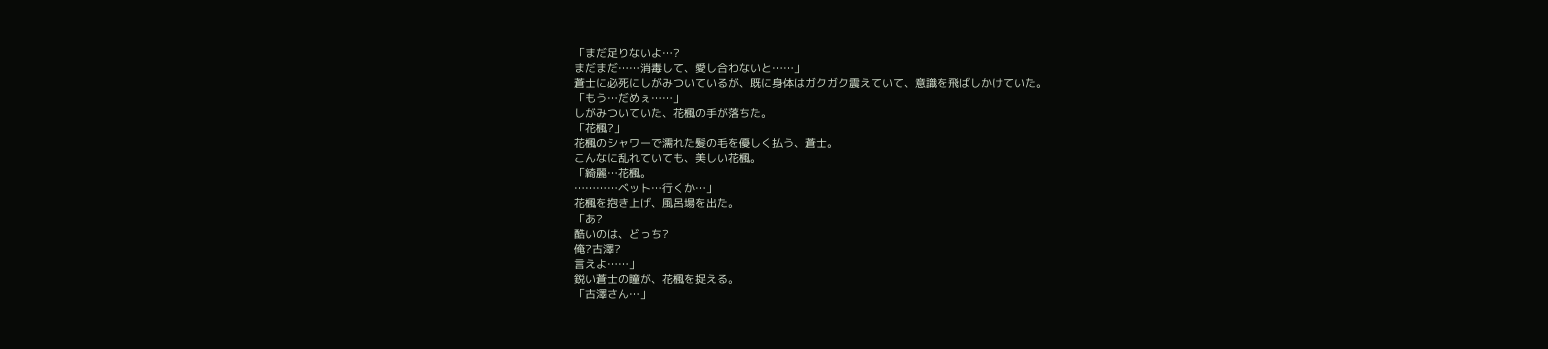「まだ足りないよ…?
まだまだ……消毒して、愛し合わないと……」
蒼士に必死にしがみついているが、既に身体はガクガク震えていて、意識を飛ばしかけていた。
「もう…だめぇ……」
しがみついていた、花楓の手が落ちた。
「花楓?」
花楓のシャワーで濡れた髪の毛を優しく払う、蒼士。
こんなに乱れていても、美しい花楓。
「綺麗…花楓。
…………ベット…行くか…」
花楓を抱き上げ、風呂場を出た。
「あ?
酷いのは、どっち?
俺?古澤?
言えよ……」
鋭い蒼士の瞳が、花楓を捉える。
「古澤さん…」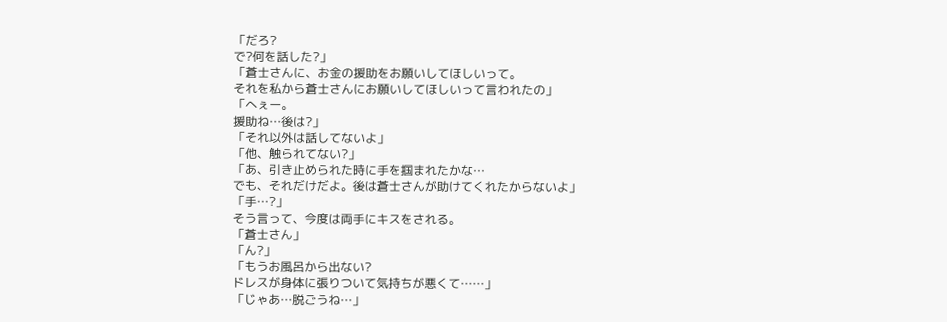「だろ?
で?何を話した?」
「蒼士さんに、お金の援助をお願いしてほしいって。
それを私から蒼士さんにお願いしてほしいって言われたの」
「へぇー。
援助ね…後は?」
「それ以外は話してないよ」
「他、触られてない?」
「あ、引き止められた時に手を掴まれたかな…
でも、それだけだよ。後は蒼士さんが助けてくれたからないよ」
「手…?」
そう言って、今度は両手にキスをされる。
「蒼士さん」
「ん?」
「もうお風呂から出ない?
ドレスが身体に張りついて気持ちが悪くて……」
「じゃあ…脱ごうね…」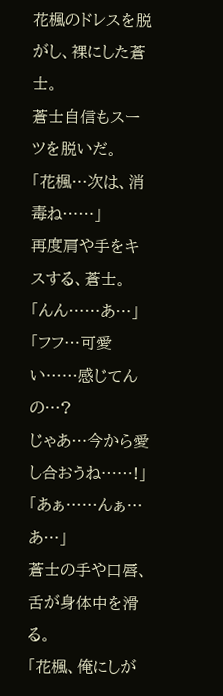花楓のドレスを脱がし、裸にした蒼士。
蒼士自信もスーツを脱いだ。
「花楓…次は、消毒ね……」
再度肩や手をキスする、蒼士。
「んん……あ…」
「フフ…可愛い……感じてんの…?
じゃあ…今から愛し合おうね……!」
「あぁ……んぁ…あ…」
蒼士の手や口唇、舌が身体中を滑る。
「花楓、俺にしが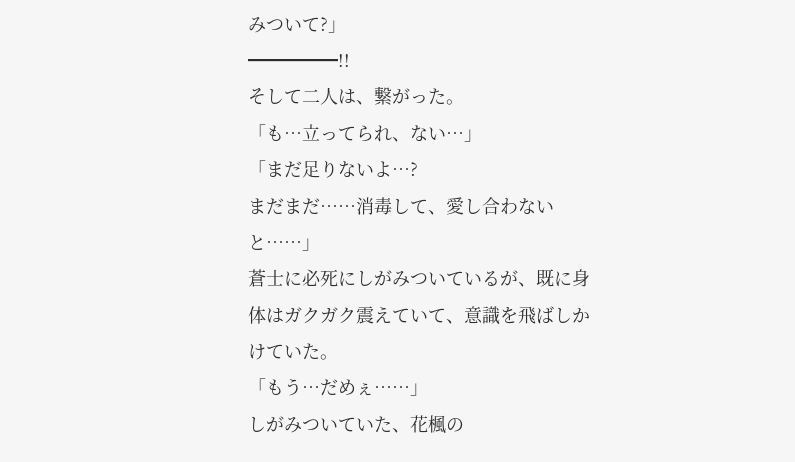みついて?」
━━━━━!!
そして二人は、繋がった。
「も…立ってられ、ない…」
「まだ足りないよ…?
まだまだ……消毒して、愛し合わないと……」
蒼士に必死にしがみついているが、既に身体はガクガク震えていて、意識を飛ばしかけていた。
「もう…だめぇ……」
しがみついていた、花楓の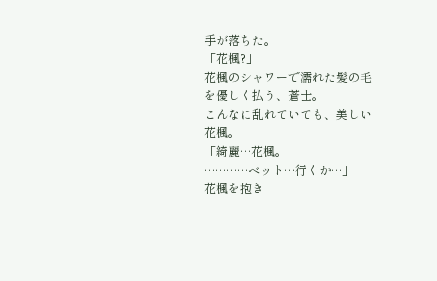手が落ちた。
「花楓?」
花楓のシャワーで濡れた髪の毛を優しく払う、蒼士。
こんなに乱れていても、美しい花楓。
「綺麗…花楓。
…………ベット…行くか…」
花楓を抱き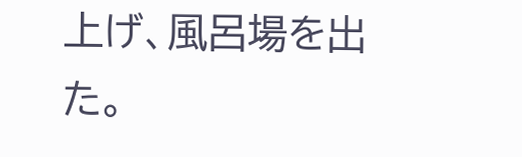上げ、風呂場を出た。